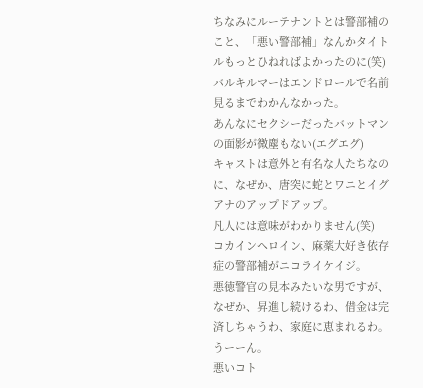ちなみにルーテナントとは警部補のこと、「悪い警部補」なんかタイトルもっとひねればよかったのに(笑)
バルキルマーはエンドロールで名前見るまでわかんなかった。
あんなにセクシーだったバットマンの面影が微塵もない(エグエグ)
キャストは意外と有名な人たちなのに、なぜか、唐突に蛇とワニとイグアナのアップドアップ。
凡人には意味がわかりません(笑)
コカインヘロイン、麻薬大好き依存症の警部補がニコライケイジ。
悪徳警官の見本みたいな男ですが、なぜか、昇進し続けるわ、借金は完済しちゃうわ、家庭に恵まれるわ。
うーーん。
悪いコト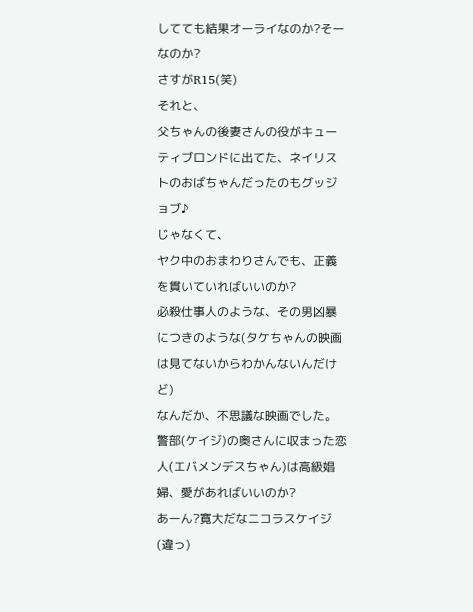してても結果オーライなのか?そーなのか?
さすがR15(笑)
それと、
父ちゃんの後妻さんの役がキューティブロンドに出てた、ネイリストのおばちゃんだったのもグッジョブ♪
じゃなくて、
ヤク中のおまわりさんでも、正義を貫いていればいいのか?
必殺仕事人のような、その男凶暴につきのような(タケちゃんの映画は見てないからわかんないんだけど)
なんだか、不思議な映画でした。
警部(ケイジ)の奥さんに収まった恋人(エバメンデスちゃん)は高級娼婦、愛があればいいのか?
あーん?寛大だなニコラスケイジ(違っ)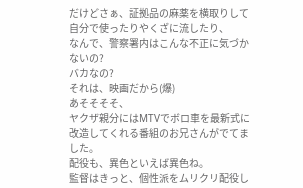だけどさぁ、証拠品の麻薬を横取りして自分で使ったりやくざに流したり、
なんで、警察署内はこんな不正に気づかないの?
バカなの?
それは、映画だから(爆)
あそそそそ、
ヤクザ親分にはMTVでボロ車を最新式に改造してくれる番組のお兄さんがでてました。
配役も、異色といえば異色ね。
監督はきっと、個性派をムリクリ配役し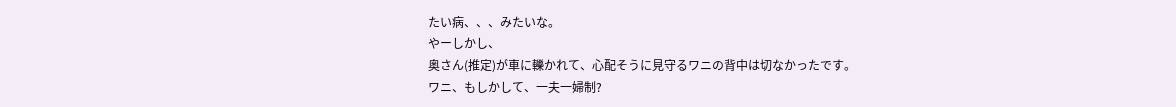たい病、、、みたいな。
やーしかし、
奥さん(推定)が車に轢かれて、心配そうに見守るワニの背中は切なかったです。
ワニ、もしかして、一夫一婦制?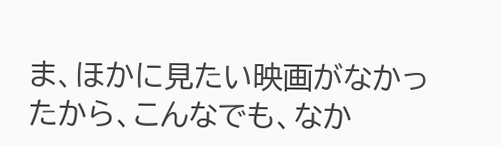ま、ほかに見たい映画がなかったから、こんなでも、なか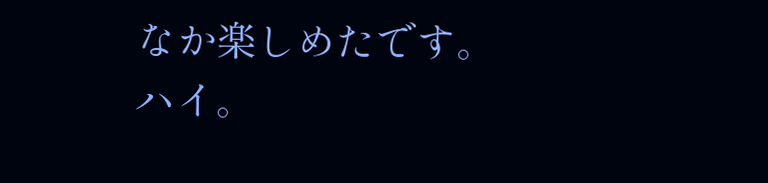なか楽しめたです。ハイ。